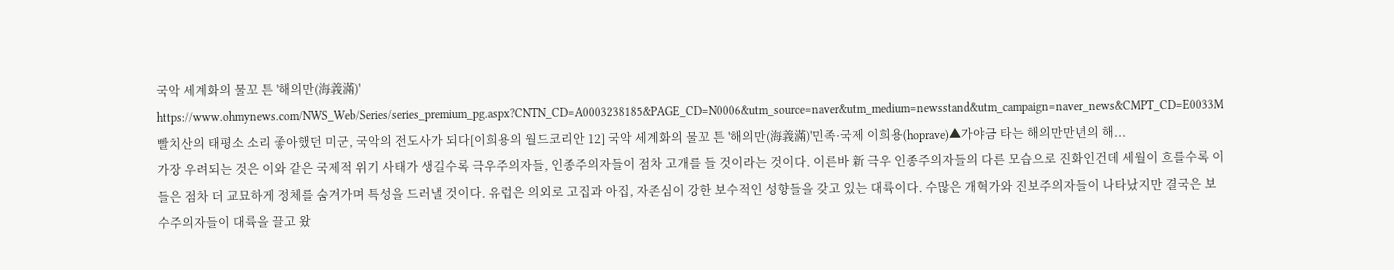국악 세계화의 물꼬 튼 '해의만(海義滿)'
https://www.ohmynews.com/NWS_Web/Series/series_premium_pg.aspx?CNTN_CD=A0003238185&PAGE_CD=N0006&utm_source=naver&utm_medium=newsstand&utm_campaign=naver_news&CMPT_CD=E0033M빨치산의 태평소 소리 좋아했던 미군, 국악의 전도사가 되다[이희용의 월드코리안 12] 국악 세계화의 물꼬 튼 '해의만(海義滿)'민족·국제 이희용(hoprave)▲가야금 타는 해의만만년의 해...
가장 우려되는 것은 이와 같은 국제적 위기 사태가 생길수록 극우주의자들, 인종주의자들이 점차 고개를 들 것이라는 것이다. 이른바 新 극우 인종주의자들의 다른 모습으로 진화인건데 세월이 흐를수록 이들은 점차 더 교묘하게 정체를 숨겨가며 특성을 드러낼 것이다. 유럽은 의외로 고집과 아집, 자존심이 강한 보수적인 성향들을 갖고 있는 대륙이다. 수많은 개혁가와 진보주의자들이 나타났지만 결국은 보수주의자들이 대륙을 끌고 왔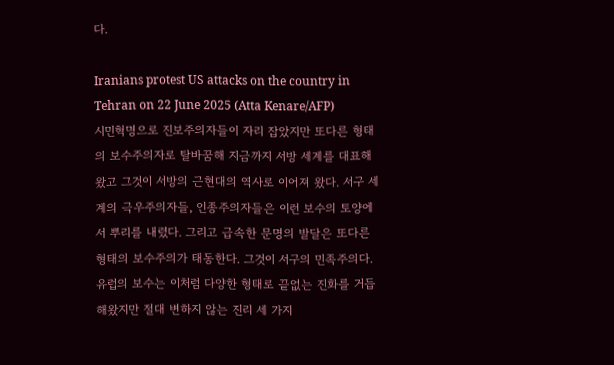다.

Iranians protest US attacks on the country in Tehran on 22 June 2025 (Atta Kenare/AFP)
시민혁명으로 진보주의자들이 자리 잡았지만 또다른 형태의 보수주의자로 탈바꿈해 지금까지 서방 세계를 대표해왔고 그것이 서방의 근현대의 역사로 이어져 왔다. 서구 세계의 극우주의자들, 인종주의자들은 이런 보수의 토양에서 뿌리를 내렸다. 그리고 급속한 문명의 발달은 또다른 형태의 보수주의가 태동한다. 그것이 서구의 민족주의다. 유럽의 보수는 이처럼 다양한 형태로 끝없는 진화를 거듭해왔지만 절대 변하지 않는 진리 세 가지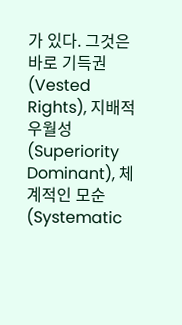가 있다. 그것은 바로 기득권(Vested Rights), 지배적 우월성(Superiority Dominant), 체계적인 모순(Systematic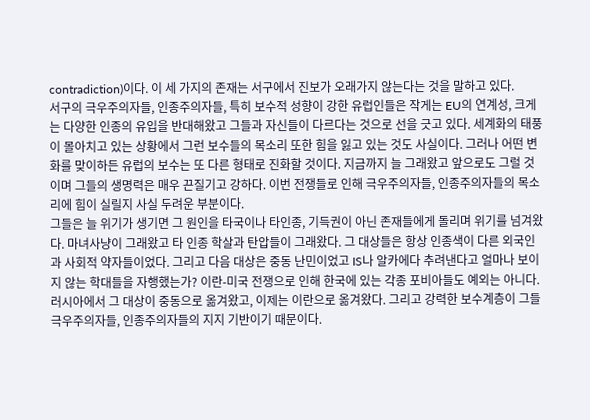contradiction)이다. 이 세 가지의 존재는 서구에서 진보가 오래가지 않는다는 것을 말하고 있다.
서구의 극우주의자들, 인종주의자들, 특히 보수적 성향이 강한 유럽인들은 작게는 EU의 연계성, 크게는 다양한 인종의 유입을 반대해왔고 그들과 자신들이 다르다는 것으로 선을 긋고 있다. 세계화의 태풍이 몰아치고 있는 상황에서 그런 보수들의 목소리 또한 힘을 잃고 있는 것도 사실이다. 그러나 어떤 변화를 맞이하든 유럽의 보수는 또 다른 형태로 진화할 것이다. 지금까지 늘 그래왔고 앞으로도 그럴 것이며 그들의 생명력은 매우 끈질기고 강하다. 이번 전쟁들로 인해 극우주의자들, 인종주의자들의 목소리에 힘이 실릴지 사실 두려운 부분이다.
그들은 늘 위기가 생기면 그 원인을 타국이나 타인종, 기득권이 아닌 존재들에게 돌리며 위기를 넘겨왔다. 마녀사냥이 그래왔고 타 인종 학살과 탄압들이 그래왔다. 그 대상들은 항상 인종색이 다른 외국인과 사회적 약자들이었다. 그리고 다음 대상은 중동 난민이었고 IS나 알카에다 추려낸다고 얼마나 보이지 않는 학대들을 자행했는가? 이란-미국 전쟁으로 인해 한국에 있는 각종 포비아들도 예외는 아니다. 러시아에서 그 대상이 중동으로 옮겨왔고, 이제는 이란으로 옮겨왔다. 그리고 강력한 보수계층이 그들 극우주의자들, 인종주의자들의 지지 기반이기 때문이다.